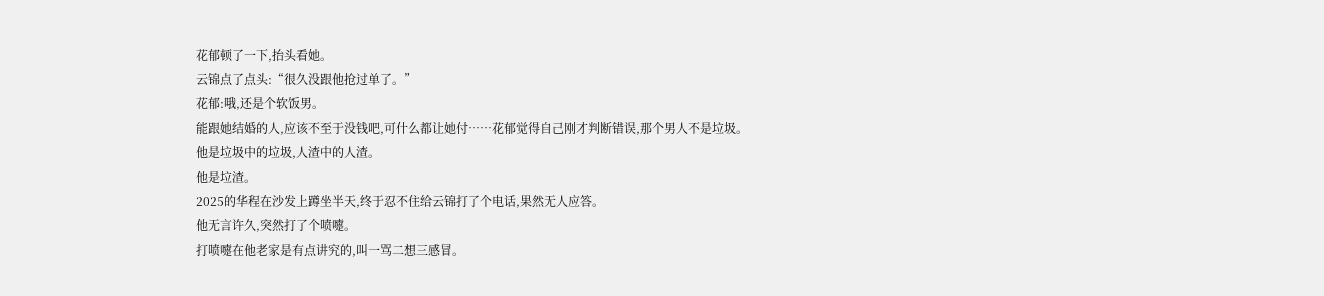花郁顿了一下,抬头看她。
云锦点了点头:“很久没跟他抢过单了。”
花郁:哦,还是个软饭男。
能跟她结婚的人,应该不至于没钱吧,可什么都让她付……花郁觉得自己刚才判断错误,那个男人不是垃圾。
他是垃圾中的垃圾,人渣中的人渣。
他是垃渣。
2025的华程在沙发上蹲坐半天,终于忍不住给云锦打了个电话,果然无人应答。
他无言许久,突然打了个喷嚏。
打喷嚏在他老家是有点讲究的,叫一骂二想三感冒。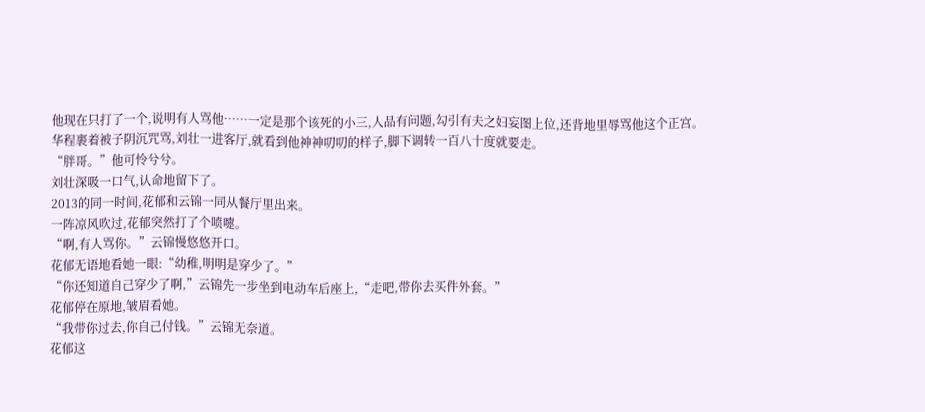他现在只打了一个,说明有人骂他……一定是那个该死的小三,人品有问题,勾引有夫之妇妄图上位,还背地里辱骂他这个正宫。
华程裹着被子阴沉咒骂,刘壮一进客厅,就看到他神神叨叨的样子,脚下调转一百八十度就要走。
“胖哥。”他可怜兮兮。
刘壮深吸一口气,认命地留下了。
2013的同一时间,花郁和云锦一同从餐厅里出来。
一阵凉风吹过,花郁突然打了个喷嚏。
“啊,有人骂你。”云锦慢悠悠开口。
花郁无语地看她一眼:“幼稚,明明是穿少了。”
“你还知道自己穿少了啊,”云锦先一步坐到电动车后座上,“走吧,带你去买件外套。”
花郁停在原地,皱眉看她。
“我带你过去,你自己付钱。”云锦无奈道。
花郁这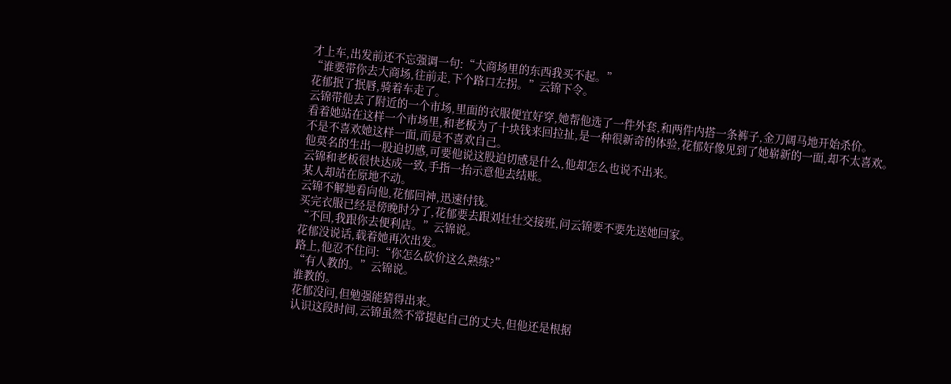才上车,出发前还不忘强调一句:“大商场里的东西我买不起。”
“谁要带你去大商场,往前走,下个路口左拐。”云锦下令。
花郁抿了抿唇,骑着车走了。
云锦带他去了附近的一个市场,里面的衣服便宜好穿,她帮他选了一件外套,和两件内搭一条裤子,金刀阔马地开始杀价。
看着她站在这样一个市场里,和老板为了十块钱来回拉扯,是一种很新奇的体验,花郁好像见到了她崭新的一面,却不太喜欢。
不是不喜欢她这样一面,而是不喜欢自己。
他莫名的生出一股迫切感,可要他说这股迫切感是什么,他却怎么也说不出来。
云锦和老板很快达成一致,手指一抬示意他去结账。
某人却站在原地不动。
云锦不解地看向他,花郁回神,迅速付钱。
买完衣服已经是傍晚时分了,花郁要去跟刘壮壮交接班,问云锦要不要先送她回家。
“不回,我跟你去便利店。”云锦说。
花郁没说话,载着她再次出发。
路上,他忍不住问:“你怎么砍价这么熟练?”
“有人教的。”云锦说。
谁教的。
花郁没问,但勉强能猜得出来。
认识这段时间,云锦虽然不常提起自己的丈夫,但他还是根据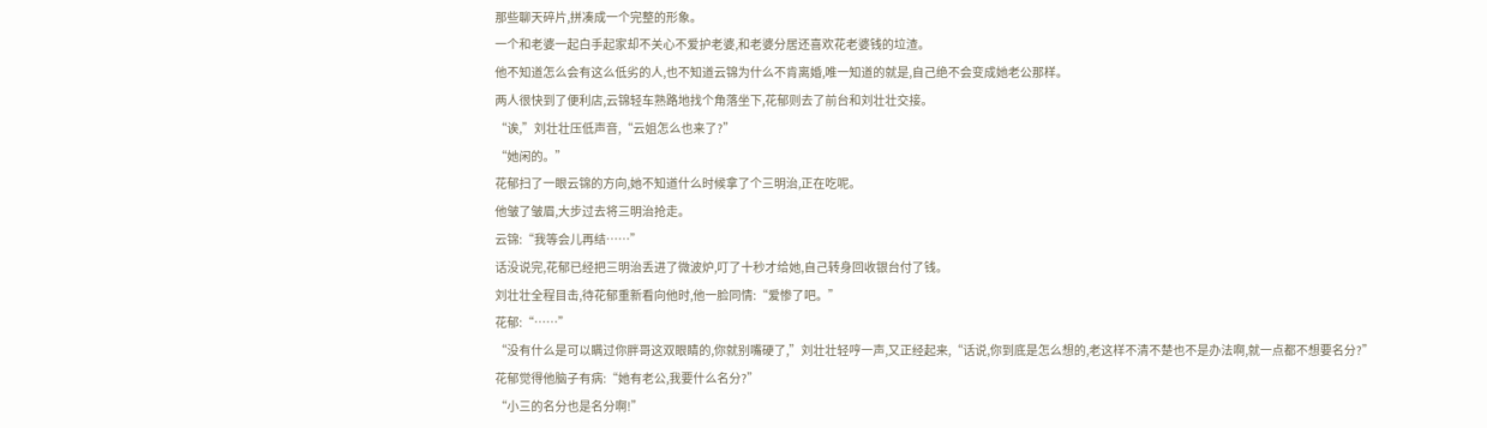那些聊天碎片,拼凑成一个完整的形象。
一个和老婆一起白手起家却不关心不爱护老婆,和老婆分居还喜欢花老婆钱的垃渣。
他不知道怎么会有这么低劣的人,也不知道云锦为什么不肯离婚,唯一知道的就是,自己绝不会变成她老公那样。
两人很快到了便利店,云锦轻车熟路地找个角落坐下,花郁则去了前台和刘壮壮交接。
“诶,”刘壮壮压低声音,“云姐怎么也来了?”
“她闲的。”
花郁扫了一眼云锦的方向,她不知道什么时候拿了个三明治,正在吃呢。
他皱了皱眉,大步过去将三明治抢走。
云锦:“我等会儿再结……”
话没说完,花郁已经把三明治丢进了微波炉,叮了十秒才给她,自己转身回收银台付了钱。
刘壮壮全程目击,待花郁重新看向他时,他一脸同情:“爱惨了吧。”
花郁:“……”
“没有什么是可以瞒过你胖哥这双眼睛的,你就别嘴硬了,”刘壮壮轻哼一声,又正经起来,“话说,你到底是怎么想的,老这样不清不楚也不是办法啊,就一点都不想要名分?”
花郁觉得他脑子有病:“她有老公,我要什么名分?”
“小三的名分也是名分啊!”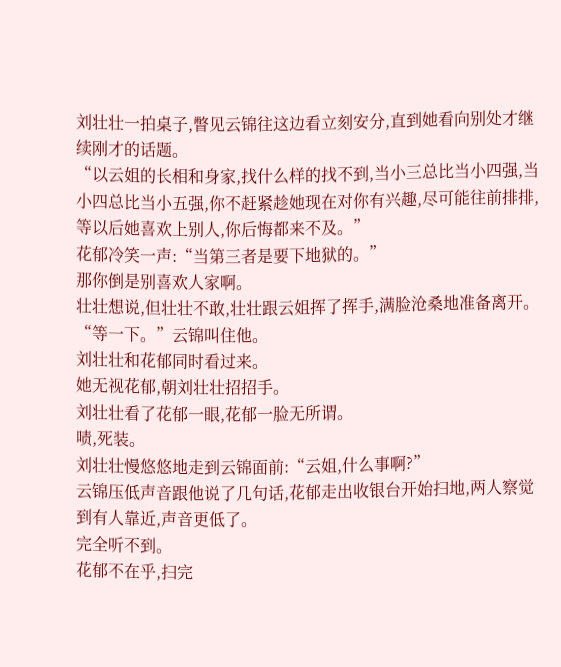刘壮壮一拍桌子,瞥见云锦往这边看立刻安分,直到她看向别处才继续刚才的话题。
“以云姐的长相和身家,找什么样的找不到,当小三总比当小四强,当小四总比当小五强,你不赶紧趁她现在对你有兴趣,尽可能往前排排,等以后她喜欢上别人,你后悔都来不及。”
花郁冷笑一声:“当第三者是要下地狱的。”
那你倒是别喜欢人家啊。
壮壮想说,但壮壮不敢,壮壮跟云姐挥了挥手,满脸沧桑地准备离开。
“等一下。”云锦叫住他。
刘壮壮和花郁同时看过来。
她无视花郁,朝刘壮壮招招手。
刘壮壮看了花郁一眼,花郁一脸无所谓。
啧,死装。
刘壮壮慢悠悠地走到云锦面前:“云姐,什么事啊?”
云锦压低声音跟他说了几句话,花郁走出收银台开始扫地,两人察觉到有人靠近,声音更低了。
完全听不到。
花郁不在乎,扫完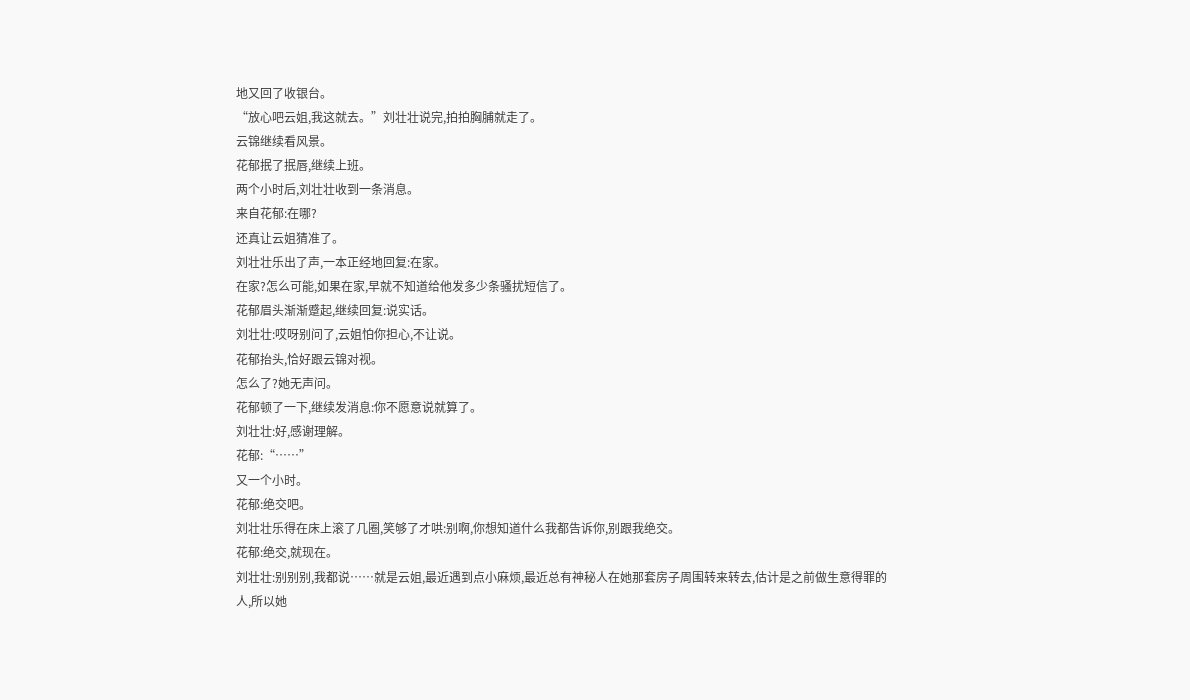地又回了收银台。
“放心吧云姐,我这就去。”刘壮壮说完,拍拍胸脯就走了。
云锦继续看风景。
花郁抿了抿唇,继续上班。
两个小时后,刘壮壮收到一条消息。
来自花郁:在哪?
还真让云姐猜准了。
刘壮壮乐出了声,一本正经地回复:在家。
在家?怎么可能,如果在家,早就不知道给他发多少条骚扰短信了。
花郁眉头渐渐蹙起,继续回复:说实话。
刘壮壮:哎呀别问了,云姐怕你担心,不让说。
花郁抬头,恰好跟云锦对视。
怎么了?她无声问。
花郁顿了一下,继续发消息:你不愿意说就算了。
刘壮壮:好,感谢理解。
花郁:“……”
又一个小时。
花郁:绝交吧。
刘壮壮乐得在床上滚了几圈,笑够了才哄:别啊,你想知道什么我都告诉你,别跟我绝交。
花郁:绝交,就现在。
刘壮壮:别别别,我都说……就是云姐,最近遇到点小麻烦,最近总有神秘人在她那套房子周围转来转去,估计是之前做生意得罪的人,所以她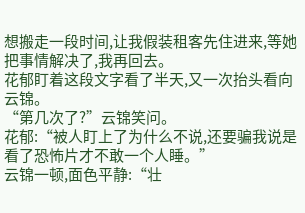想搬走一段时间,让我假装租客先住进来,等她把事情解决了,我再回去。
花郁盯着这段文字看了半天,又一次抬头看向云锦。
“第几次了?”云锦笑问。
花郁:“被人盯上了为什么不说,还要骗我说是看了恐怖片才不敢一个人睡。”
云锦一顿,面色平静:“壮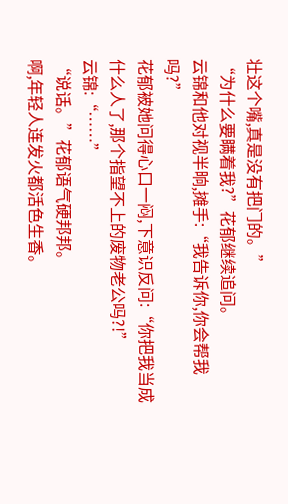壮这个嘴,真是没有把门的。”
“为什么要瞒着我?”花郁继续追问。
云锦和他对视半晌,摊手:“我告诉你,你会帮我吗?”
花郁被她问得心口一闷,下意识反问:“你把我当成什么人了,那个指望不上的废物老公吗?!”
云锦:“……”
“说话。”花郁语气硬邦邦。
啊,年轻人连发火都活色生香。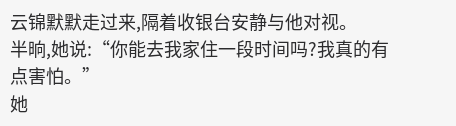云锦默默走过来,隔着收银台安静与他对视。
半晌,她说:“你能去我家住一段时间吗?我真的有点害怕。”
她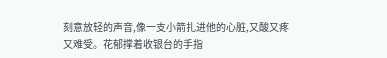刻意放轻的声音,像一支小箭扎进他的心脏,又酸又疼又难受。花郁撑着收银台的手指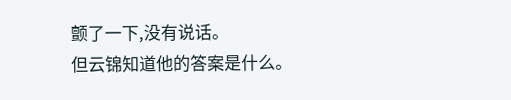颤了一下,没有说话。
但云锦知道他的答案是什么。